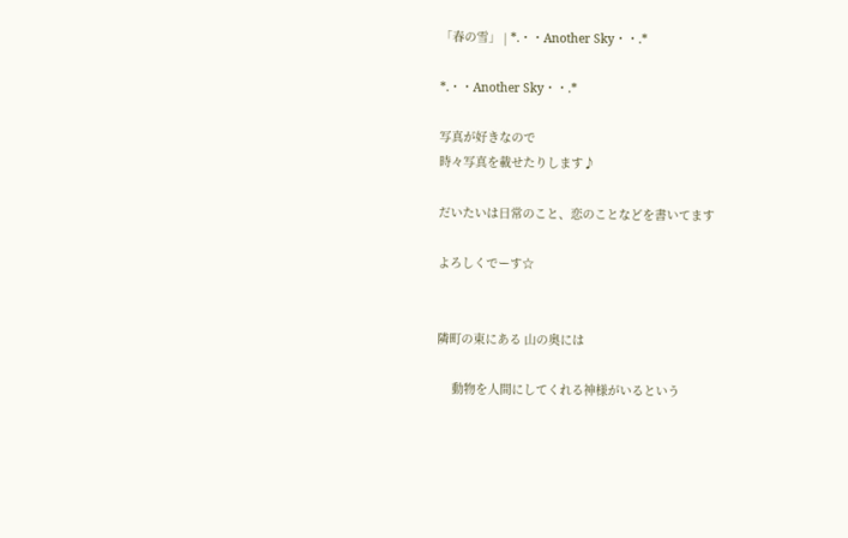「春の雪」 | *.・・Another Sky・・.*

*.・・Another Sky・・.*

写真が好きなので
時々写真を載せたりします♪

だいたいは日常のこと、恋のことなどを書いてます

よろしくでーす☆


隣町の東にある 山の奥には

     動物を人間にしてくれる神様がいるという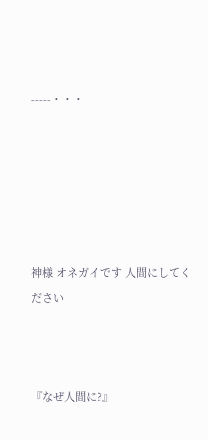-----・・・






神様 オネガイです 人間にしてください



『なぜ人間に?』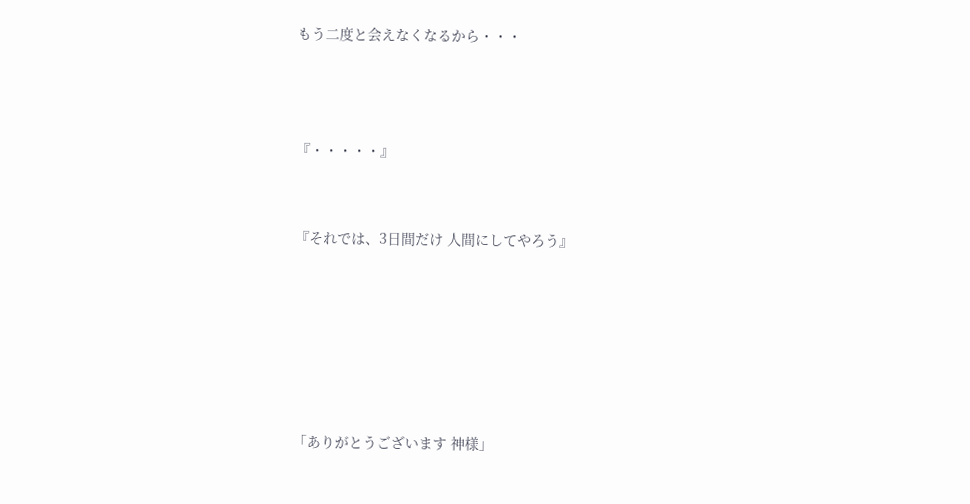もう二度と会えなくなるから・・・



『・・・・・』


『それでは、3日間だけ 人間にしてやろう』






「ありがとうございます 神様」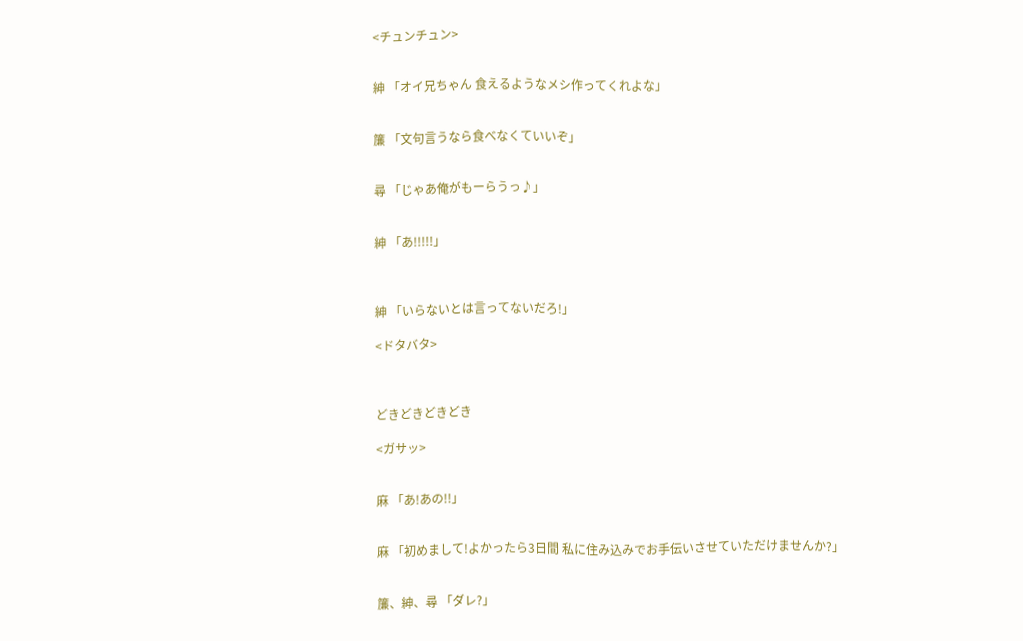<チュンチュン>


紳 「オイ兄ちゃん 食えるようなメシ作ってくれよな」


簾 「文句言うなら食べなくていいぞ」


尋 「じゃあ俺がもーらうっ♪」


紳 「あ!!!!!」



紳 「いらないとは言ってないだろ!」

<ドタバタ>



どきどきどきどき

<ガサッ>


麻 「あ!あの!!」


麻 「初めまして!よかったら3日間 私に住み込みでお手伝いさせていただけませんか?」


簾、紳、尋 「ダレ?」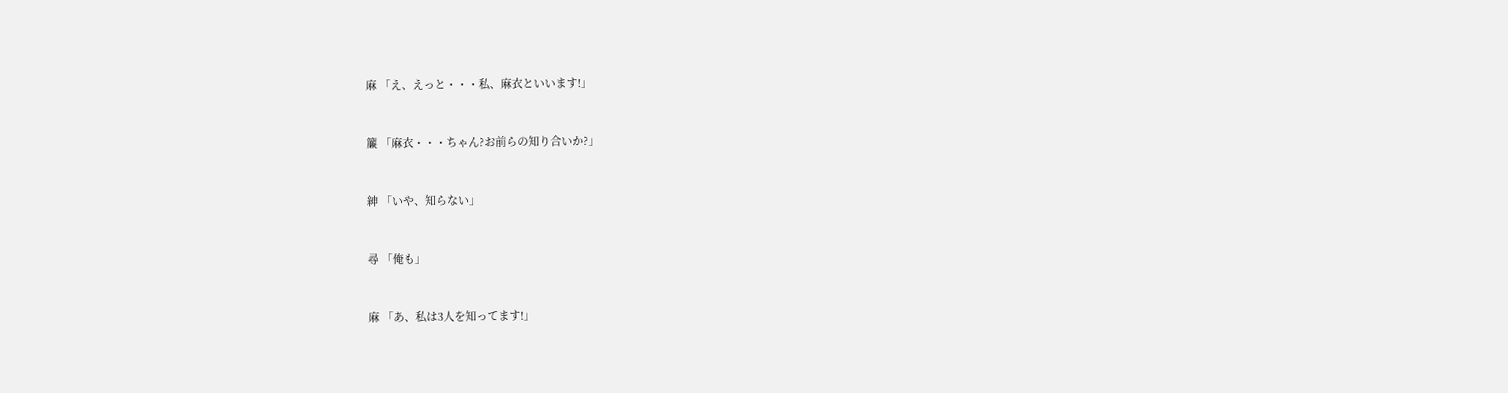麻 「え、えっと・・・私、麻衣といいます!」


簾 「麻衣・・・ちゃん?お前らの知り合いか?」


紳 「いや、知らない」


尋 「俺も」


麻 「あ、私は3人を知ってます!」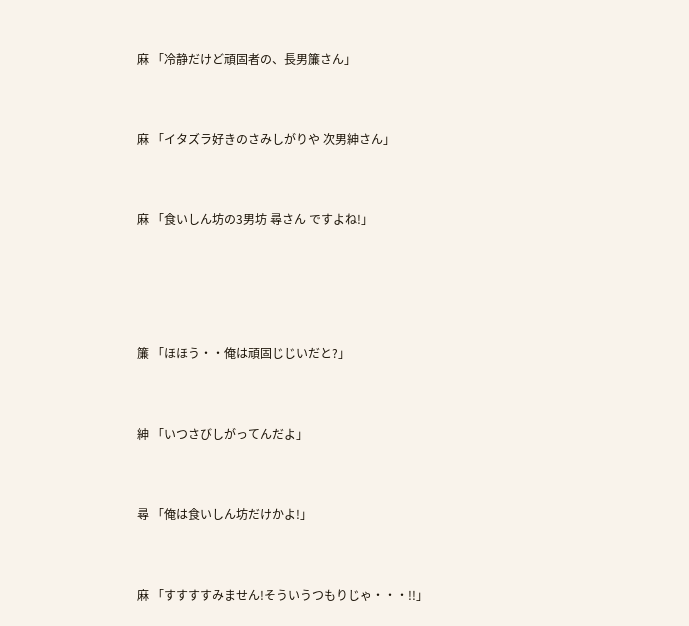麻 「冷静だけど頑固者の、長男簾さん」


麻 「イタズラ好きのさみしがりや 次男紳さん」


麻 「食いしん坊の3男坊 尋さん ですよね!」




簾 「ほほう・・俺は頑固じじいだと?」


紳 「いつさびしがってんだよ」


尋 「俺は食いしん坊だけかよ!」


麻 「すすすすみません!そういうつもりじゃ・・・!!」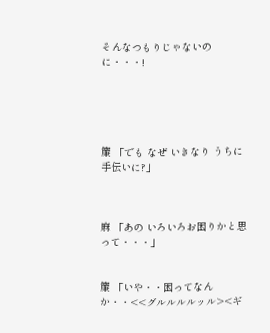そんなつもりじゃないのに・・・!





簾 「でも なぜ いきなり うちに手伝いに?」



麻 「あの いろいろお困りかと思って・・・」


簾 「いや・・困ってなんか・・<<グルルルルッル><ギ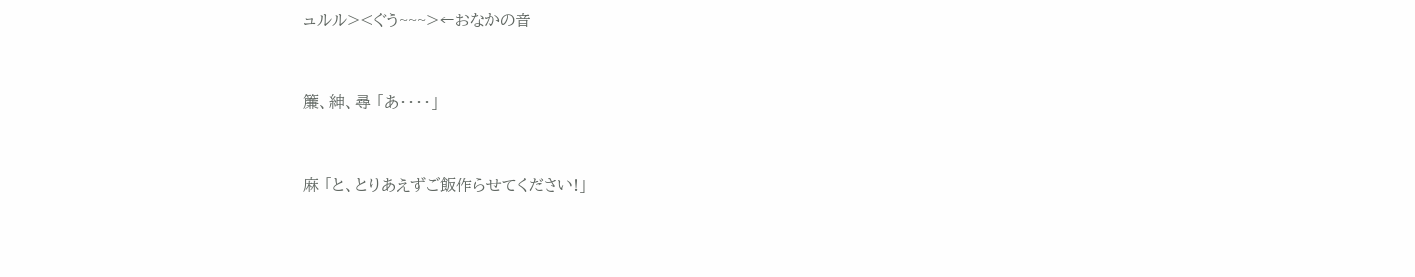ュルル><ぐう~~~>←おなかの音


簾、紳、尋 「あ・・・・」


麻 「と、とりあえずご飯作らせてください!」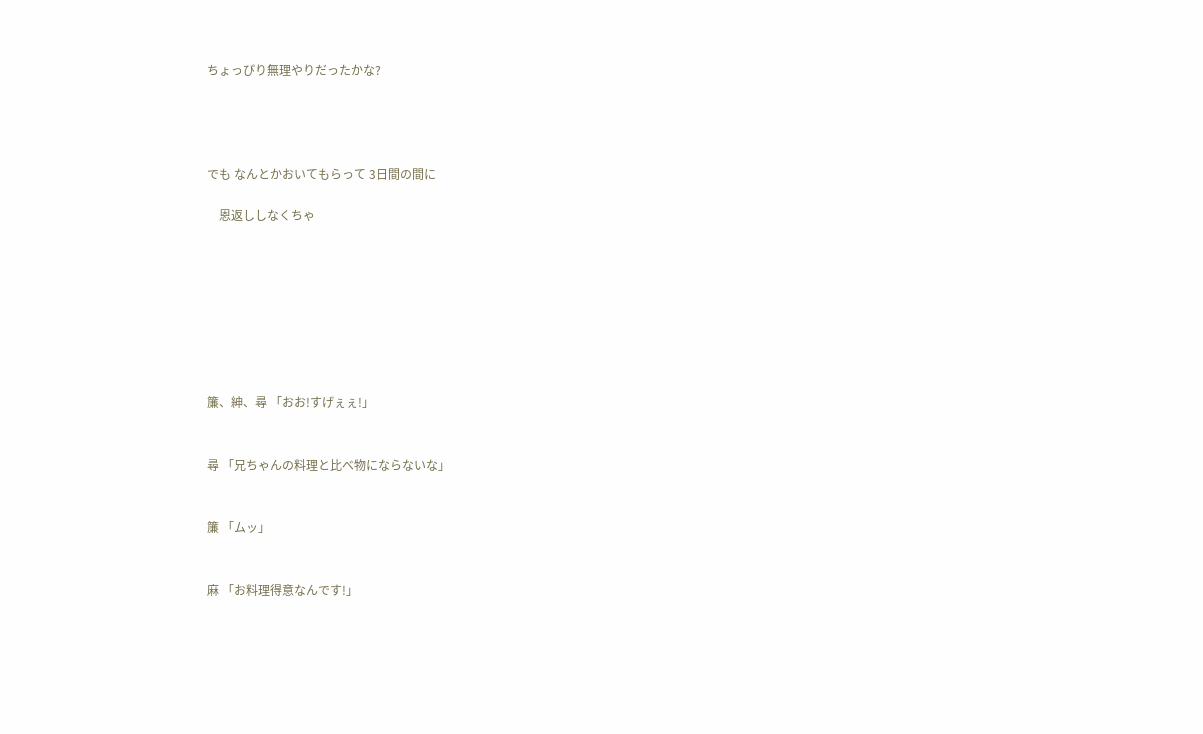ちょっぴり無理やりだったかな?




でも なんとかおいてもらって 3日間の間に

    恩返ししなくちゃ








簾、紳、尋 「おお!すげぇぇ!」


尋 「兄ちゃんの料理と比べ物にならないな」


簾 「ムッ」


麻 「お料理得意なんです!」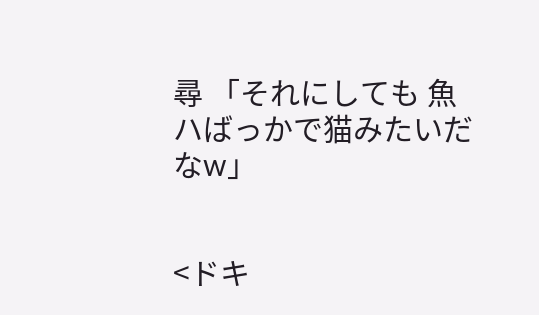尋 「それにしても 魚ハばっかで猫みたいだなw」


<ドキ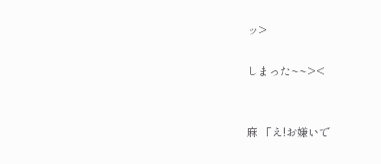ッ>

しまった~~><


麻 「え!お嫌いで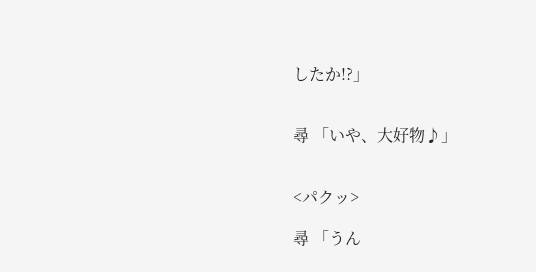したか!?」


尋 「いや、大好物♪」


<パクッ>

尋 「うん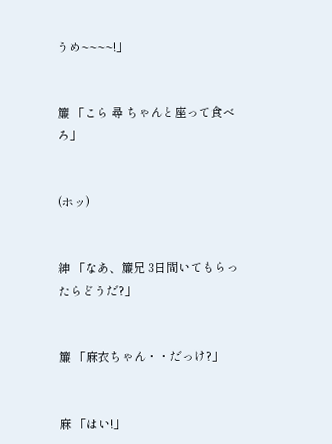うめ~~~~!」


簾 「こら 尋 ちゃんと座って食べろ」


(ホッ)


紳 「なあ、簾兄 3日間いてもらったらどうだ?」


簾 「麻衣ちゃん・・だっけ?」


麻 「はい!」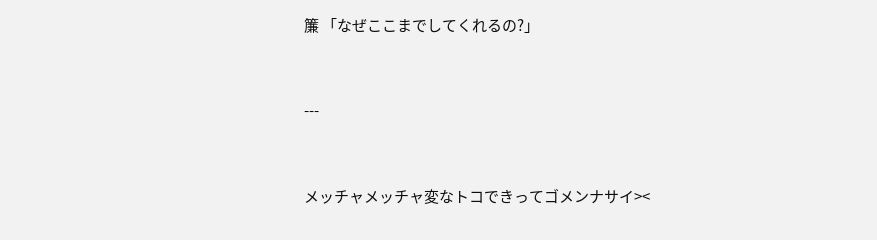簾 「なぜここまでしてくれるの?」


---


メッチャメッチャ変なトコできってゴメンナサイ><